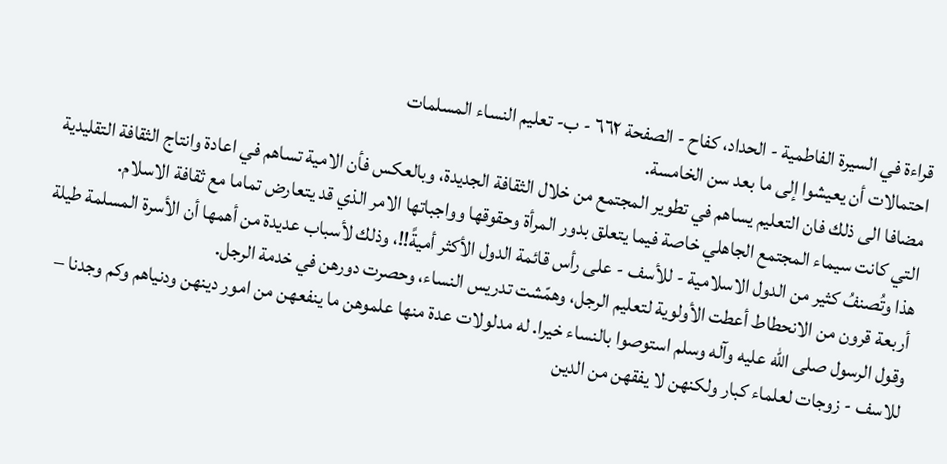قراءة في السيرة الفاطمية - الحداد، كفاح - الصفحة ٦٦٢ - ب- تعليم النساء المسلمات
احتمالات أن يعيشوا إلى ما بعد سن الخامسة.
مضافا الى ذلك فان التعليم يساهم في تطوير المجتمع من خلال الثقافة الجديدة، وبالعكس فأن الامية تساهم في اعادة وانتاج الثقافة التقليدية التي كانت سيماء المجتمع الجاهلي خاصة فيما يتعلق بدور المرأة وحقوقها وواجباتها الامر الذي قد يتعارض تماما مع ثقافة الاسلام.
هذا وتُصنفُ كثير من الدول الاسلامية - للأسف - على رأس قائمة الدول الأكثر أميةً!!، وذلك لأسباب عديدة من أهمها أن الأسرة المسلمة طيلة أربعة قرون من الانحطاط أعطت الأولوية لتعليم الرجل، وهمّشت تدريس النساء، وحصرت دورهن في خدمة الرجل.
وقول الرسول صلى الله عليه وآله وسلم استوصوا بالنساء خيرا. له مدلولات عدة منها علموهن ما ينفعهن من امور دينهن ودنياهم وكم وجدنا – للاسف - زوجات لعلماء كبار ولكنهن لا يفقهن من الدين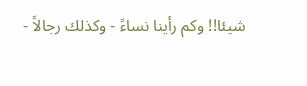شيئا!! وكم رأينا نساءً - وكذلك رجالاً -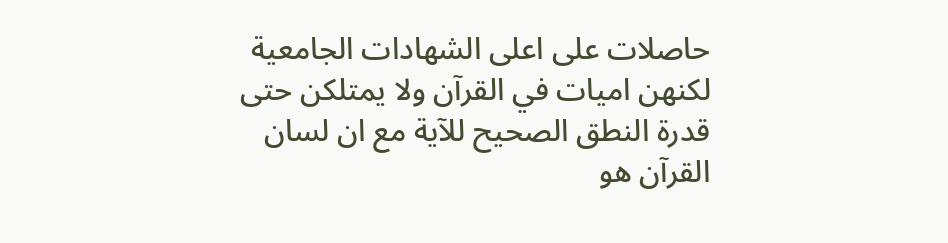حاصلات على اعلى الشهادات الجامعية لكنهن اميات في القرآن ولا يمتلكن حتى قدرة النطق الصحيح للآية مع ان لسان القرآن هو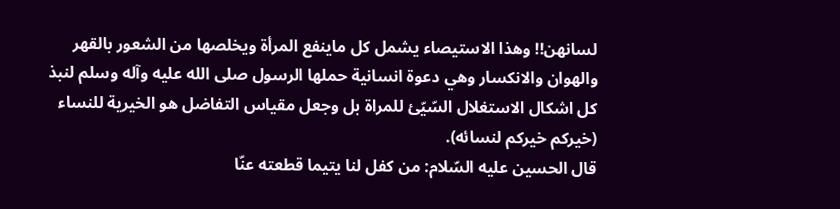لسانهن!! وهذا الاستيصاء يشمل كل ماينفع المرأة ويخلصها من الشعور بالقهر والهوان والانكسار وهي دعوة انسانية حملها الرسول صلى الله عليه وآله وسلم لنبذ كل اشكال الاستغلال السّيّئ للمراة بل وجعل مقياس التفاضل هو الخيرية للنساء (خيركم خيركم لنسائه).
قال الحسين عليه السّلام: من كفل لنا يتيما قطعته عنّا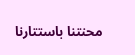محنتنا باستتارنا